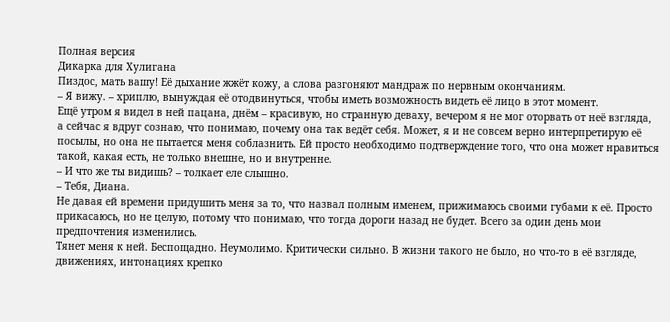Полная версия
Дикарка для Хулигана
Пиздос, мать вашу! Её дыхание жжёт кожу, а слова разгоняют мандраж по нервным окончаниям.
– Я вижу. – хриплю, вынуждая её отодвинуться, чтобы иметь возможность видеть её лицо в этот момент.
Ещё утром я видел в ней пацана, днём – красивую, но странную деваху, вечером я не мог оторвать от неё взгляда, а сейчас я вдруг сознаю, что понимаю, почему она так ведёт себя. Может, я и не совсем верно интерпретирую её посылы, но она не пытается меня соблазнить. Ей просто необходимо подтверждение того, что она может нравиться такой, какая есть, не только внешне, но и внутренне.
– И что же ты видишь? – толкает еле слышно.
– Тебя, Диана.
Не давая ей времени придушить меня за то, что назвал полным именем, прижимаюсь своими губами к её. Просто прикасаюсь, но не целую, потому что понимаю, что тогда дороги назад не будет. Всего за один день мои предпочтения изменились.
Тянет меня к ней. Беспощадно. Неумолимо. Критически сильно. В жизни такого не было, но что-то в её взгляде, движениях, интонациях крепко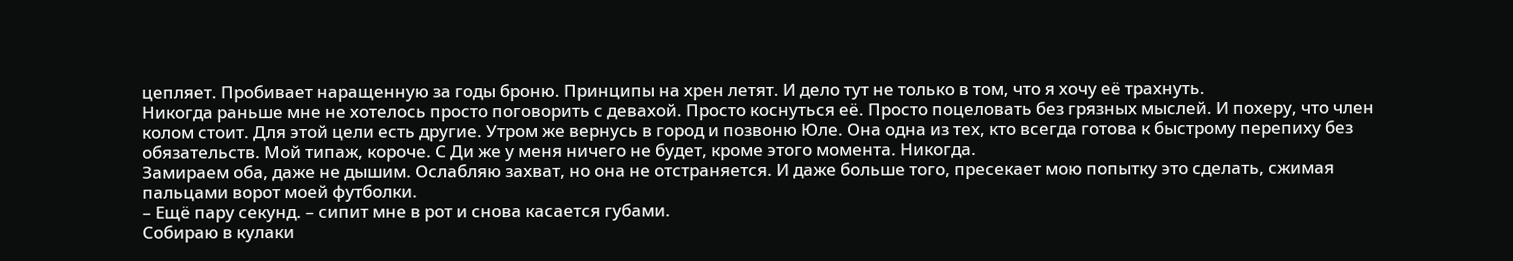цепляет. Пробивает наращенную за годы броню. Принципы на хрен летят. И дело тут не только в том, что я хочу её трахнуть.
Никогда раньше мне не хотелось просто поговорить с девахой. Просто коснуться её. Просто поцеловать без грязных мыслей. И похеру, что член колом стоит. Для этой цели есть другие. Утром же вернусь в город и позвоню Юле. Она одна из тех, кто всегда готова к быстрому перепиху без обязательств. Мой типаж, короче. С Ди же у меня ничего не будет, кроме этого момента. Никогда.
Замираем оба, даже не дышим. Ослабляю захват, но она не отстраняется. И даже больше того, пресекает мою попытку это сделать, сжимая пальцами ворот моей футболки.
– Ещё пару секунд. – сипит мне в рот и снова касается губами.
Собираю в кулаки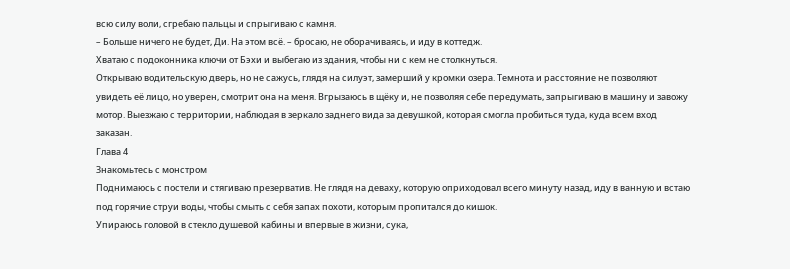всю силу воли, сгребаю пальцы и спрыгиваю с камня.
– Больше ничего не будет, Ди. На этом всё. – бросаю, не оборачиваясь, и иду в коттедж.
Хватаю с подоконника ключи от Бэхи и выбегаю из здания, чтобы ни с кем не столкнуться.
Открываю водительскую дверь, но не сажусь, глядя на силуэт, замерший у кромки озера. Темнота и расстояние не позволяют увидеть её лицо, но уверен, смотрит она на меня. Вгрызаюсь в щёку и, не позволяя себе передумать, запрыгиваю в машину и завожу мотор. Выезжаю с территории, наблюдая в зеркало заднего вида за девушкой, которая смогла пробиться туда, куда всем вход заказан.
Глава 4
Знакомьтесь с монстром
Поднимаюсь с постели и стягиваю презерватив. Не глядя на деваху, которую оприходовал всего минуту назад, иду в ванную и встаю под горячие струи воды, чтобы смыть с себя запах похоти, которым пропитался до кишок.
Упираюсь головой в стекло душевой кабины и впервые в жизни, сука,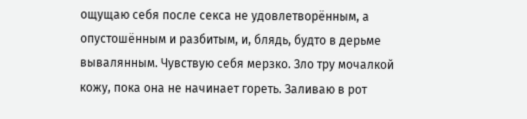ощущаю себя после секса не удовлетворённым, а опустошённым и разбитым, и, блядь, будто в дерьме вывалянным. Чувствую себя мерзко. Зло тру мочалкой кожу, пока она не начинает гореть. Заливаю в рот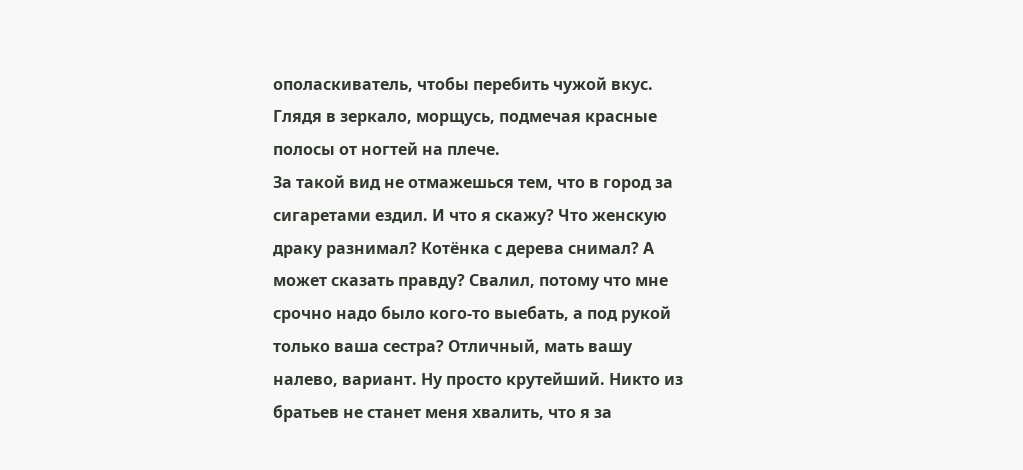ополаскиватель, чтобы перебить чужой вкус. Глядя в зеркало, морщусь, подмечая красные полосы от ногтей на плече.
За такой вид не отмажешься тем, что в город за сигаретами ездил. И что я скажу? Что женскую драку разнимал? Котёнка с дерева снимал? А может сказать правду? Свалил, потому что мне срочно надо было кого-то выебать, а под рукой только ваша сестра? Отличный, мать вашу налево, вариант. Ну просто крутейший. Никто из братьев не станет меня хвалить, что я за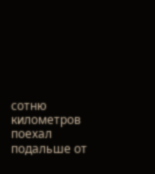сотню километров поехал подальше от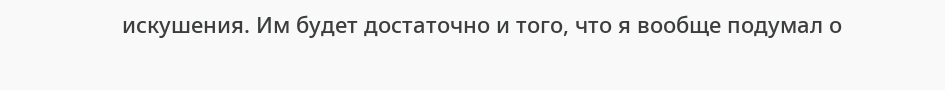искушения. Им будет достаточно и того, что я вообще подумал о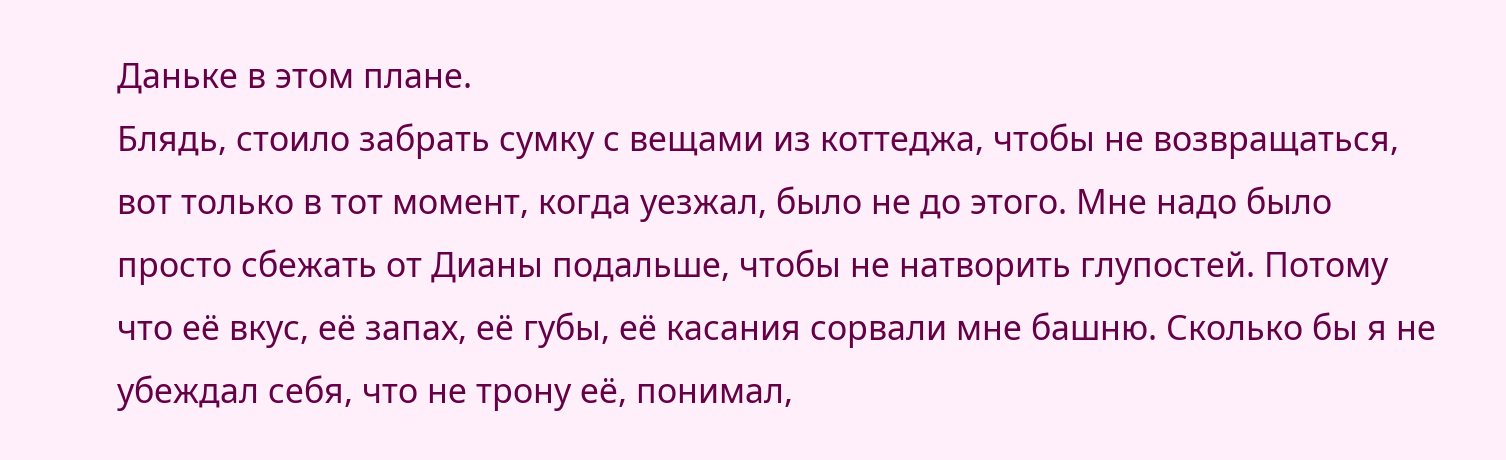Даньке в этом плане.
Блядь, стоило забрать сумку с вещами из коттеджа, чтобы не возвращаться, вот только в тот момент, когда уезжал, было не до этого. Мне надо было просто сбежать от Дианы подальше, чтобы не натворить глупостей. Потому что её вкус, её запах, её губы, её касания сорвали мне башню. Сколько бы я не убеждал себя, что не трону её, понимал,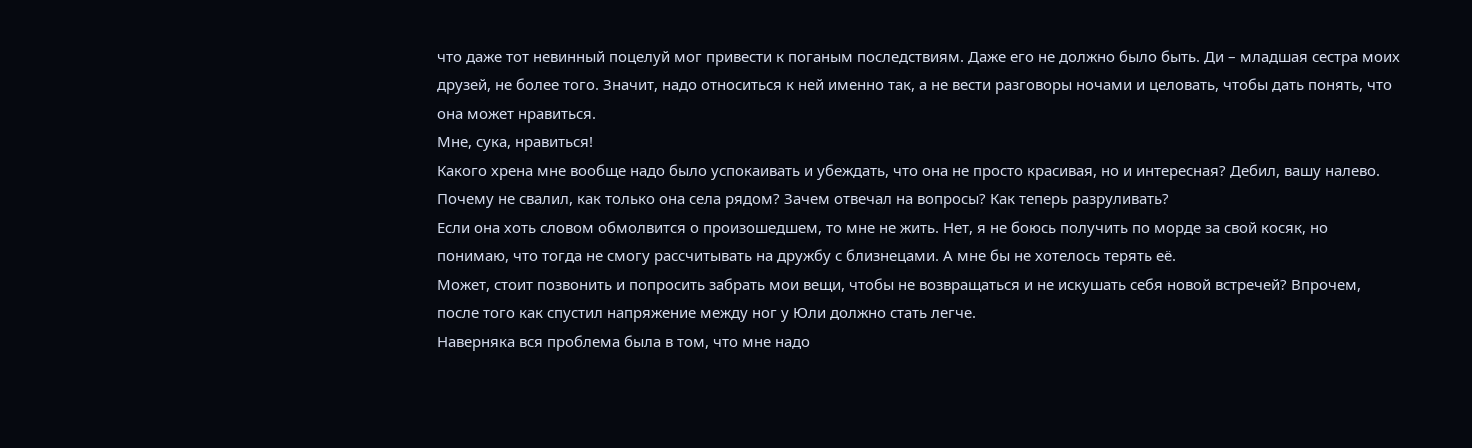что даже тот невинный поцелуй мог привести к поганым последствиям. Даже его не должно было быть. Ди – младшая сестра моих друзей, не более того. Значит, надо относиться к ней именно так, а не вести разговоры ночами и целовать, чтобы дать понять, что она может нравиться.
Мне, сука, нравиться!
Какого хрена мне вообще надо было успокаивать и убеждать, что она не просто красивая, но и интересная? Дебил, вашу налево. Почему не свалил, как только она села рядом? Зачем отвечал на вопросы? Как теперь разруливать?
Если она хоть словом обмолвится о произошедшем, то мне не жить. Нет, я не боюсь получить по морде за свой косяк, но понимаю, что тогда не смогу рассчитывать на дружбу с близнецами. А мне бы не хотелось терять её.
Может, стоит позвонить и попросить забрать мои вещи, чтобы не возвращаться и не искушать себя новой встречей? Впрочем, после того как спустил напряжение между ног у Юли должно стать легче.
Наверняка вся проблема была в том, что мне надо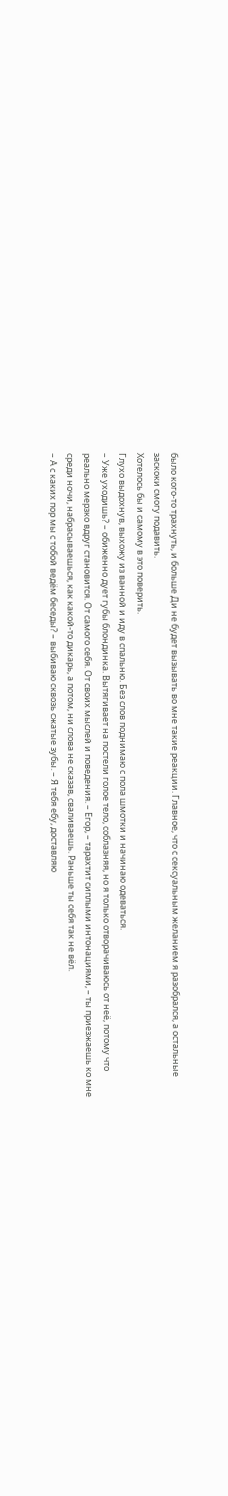было кого-то трахнуть, и больше Ди не будет вызывать во мне такие реакции. Главное, что с сексуальным желанием я разобрался, а остальные заскоки смогу подавить.
Хотелось бы и самому в это поверить.
Глухо выдохнув, выхожу из ванной и иду в спальню. Без слов поднимаю с пола шмотки и начинаю одеваться.
– Уже уходишь? – обиженно дует губы блондинка. Вытягивает на постели голое тело, соблазняя, но я только отворачиваюсь от неё, потому что реально мерзко вдруг становится. От самого себя. От своих мыслей и поведения. – Егор, – тарахтит сиплыми интонациями, – ты приезжаешь ко мне среди ночи, набрасываешься, как какой-то дикарь, а потом, ни слова не сказав, сваливаешь. Раньше ты себя так не вёл.
– А с каких пор мы с тобой ведём беседы? – выбиваю сквозь сжатые зубы. – Я тебя ебу, доставляю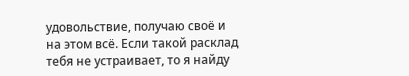удовольствие, получаю своё и на этом всё. Если такой расклад тебя не устраивает, то я найду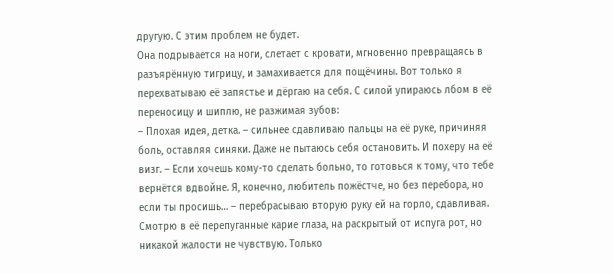другую. С этим проблем не будет.
Она подрывается на ноги, слетает с кровати, мгновенно превращаясь в разъярённую тигрицу, и замахивается для пощёчины. Вот только я перехватываю её запястье и дёргаю на себя. С силой упираюсь лбом в её переносицу и шиплю, не разжимая зубов:
– Плохая идея, детка. – сильнее сдавливаю пальцы на её руке, причиняя боль, оставляя синяки. Даже не пытаюсь себя остановить. И похеру на её визг. – Если хочешь кому-то сделать больно, то готовься к тому, что тебе вернётся вдвойне. Я, конечно, любитель пожёстче, но без перебора, но если ты просишь… – перебрасываю вторую руку ей на горло, сдавливая.
Смотрю в её перепуганные карие глаза, на раскрытый от испуга рот, но никакой жалости не чувствую. Только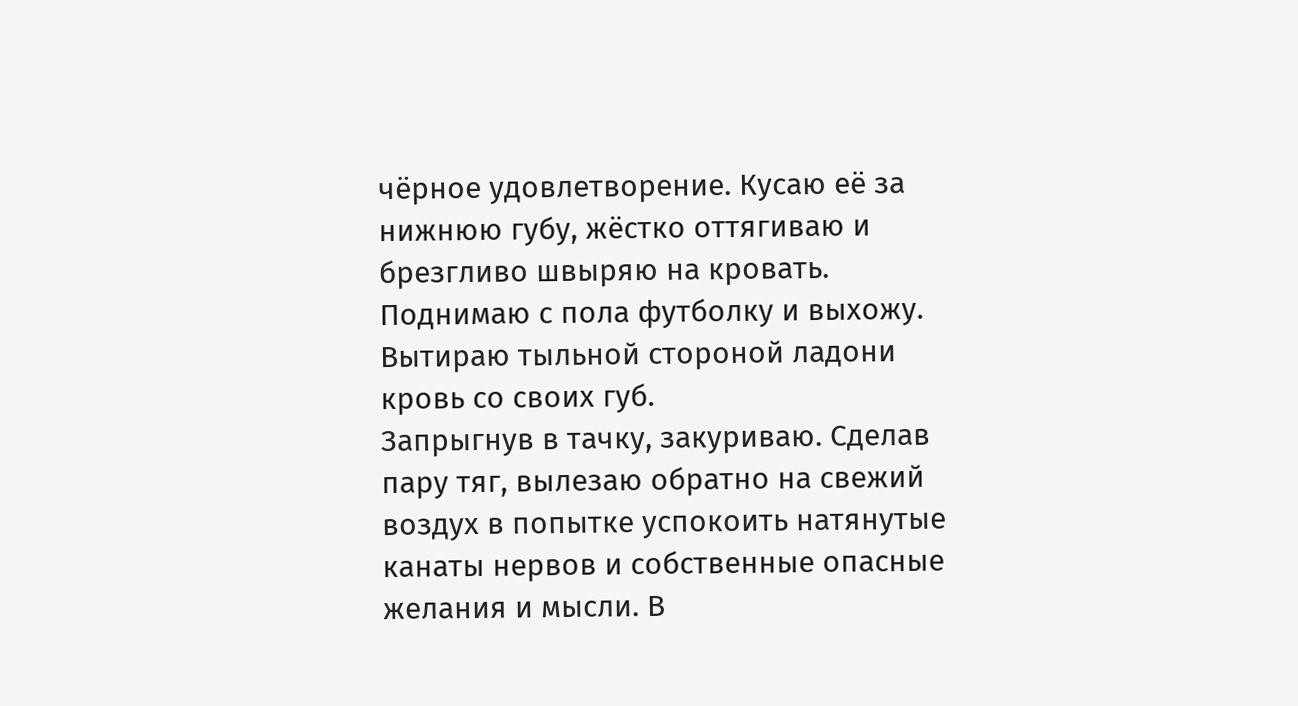чёрное удовлетворение. Кусаю её за нижнюю губу, жёстко оттягиваю и брезгливо швыряю на кровать. Поднимаю с пола футболку и выхожу. Вытираю тыльной стороной ладони кровь со своих губ.
Запрыгнув в тачку, закуриваю. Сделав пару тяг, вылезаю обратно на свежий воздух в попытке успокоить натянутые канаты нервов и собственные опасные желания и мысли. В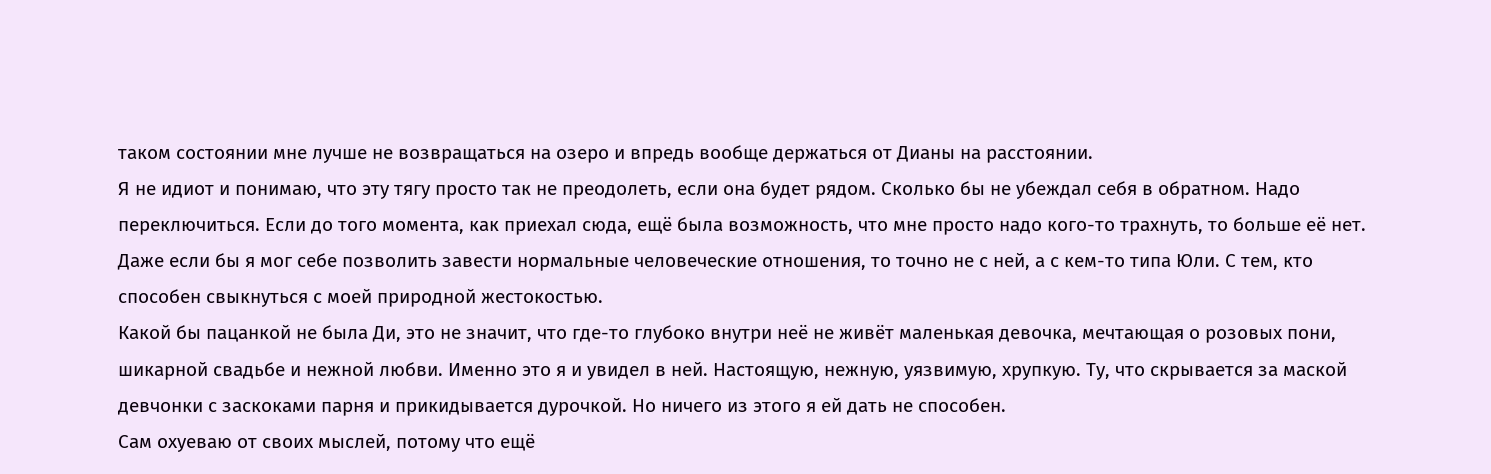таком состоянии мне лучше не возвращаться на озеро и впредь вообще держаться от Дианы на расстоянии.
Я не идиот и понимаю, что эту тягу просто так не преодолеть, если она будет рядом. Сколько бы не убеждал себя в обратном. Надо переключиться. Если до того момента, как приехал сюда, ещё была возможность, что мне просто надо кого-то трахнуть, то больше её нет.
Даже если бы я мог себе позволить завести нормальные человеческие отношения, то точно не с ней, а с кем-то типа Юли. С тем, кто способен свыкнуться с моей природной жестокостью.
Какой бы пацанкой не была Ди, это не значит, что где-то глубоко внутри неё не живёт маленькая девочка, мечтающая о розовых пони, шикарной свадьбе и нежной любви. Именно это я и увидел в ней. Настоящую, нежную, уязвимую, хрупкую. Ту, что скрывается за маской девчонки с заскоками парня и прикидывается дурочкой. Но ничего из этого я ей дать не способен.
Сам охуеваю от своих мыслей, потому что ещё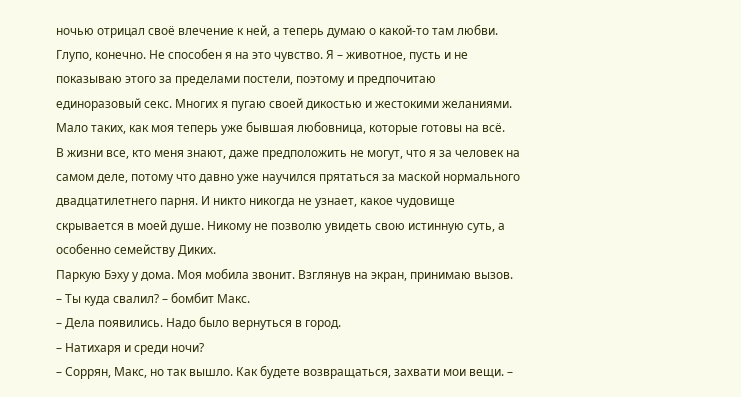ночью отрицал своё влечение к ней, а теперь думаю о какой-то там любви. Глупо, конечно. Не способен я на это чувство. Я – животное, пусть и не показываю этого за пределами постели, поэтому и предпочитаю единоразовый секс. Многих я пугаю своей дикостью и жестокими желаниями. Мало таких, как моя теперь уже бывшая любовница, которые готовы на всё.
В жизни все, кто меня знают, даже предположить не могут, что я за человек на самом деле, потому что давно уже научился прятаться за маской нормального двадцатилетнего парня. И никто никогда не узнает, какое чудовище скрывается в моей душе. Никому не позволю увидеть свою истинную суть, а особенно семейству Диких.
Паркую Бэху у дома. Моя мобила звонит. Взглянув на экран, принимаю вызов.
– Ты куда свалил? – бомбит Макс.
– Дела появились. Надо было вернуться в город.
– Натихаря и среди ночи?
– Соррян, Макс, но так вышло. Как будете возвращаться, захвати мои вещи. –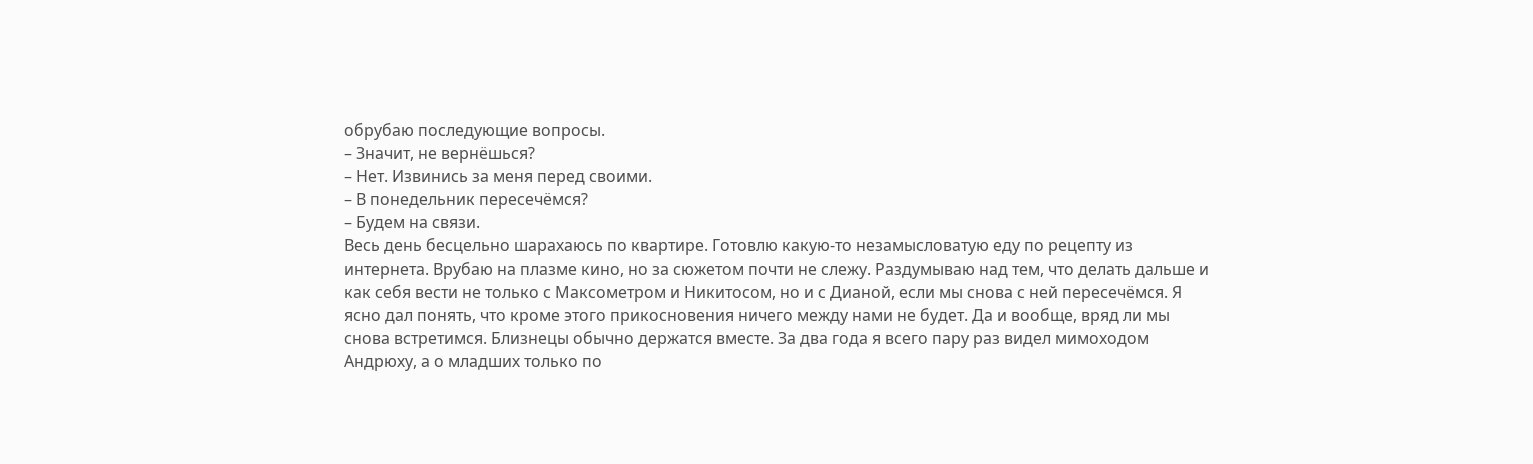обрубаю последующие вопросы.
– Значит, не вернёшься?
– Нет. Извинись за меня перед своими.
– В понедельник пересечёмся?
– Будем на связи.
Весь день бесцельно шарахаюсь по квартире. Готовлю какую-то незамысловатую еду по рецепту из интернета. Врубаю на плазме кино, но за сюжетом почти не слежу. Раздумываю над тем, что делать дальше и как себя вести не только с Максометром и Никитосом, но и с Дианой, если мы снова с ней пересечёмся. Я ясно дал понять, что кроме этого прикосновения ничего между нами не будет. Да и вообще, вряд ли мы снова встретимся. Близнецы обычно держатся вместе. За два года я всего пару раз видел мимоходом Андрюху, а о младших только по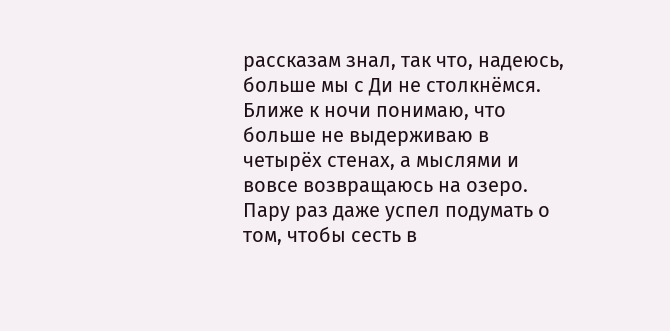рассказам знал, так что, надеюсь, больше мы с Ди не столкнёмся.
Ближе к ночи понимаю, что больше не выдерживаю в четырёх стенах, а мыслями и вовсе возвращаюсь на озеро. Пару раз даже успел подумать о том, чтобы сесть в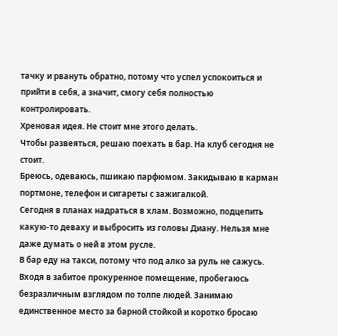тачку и рвануть обратно, потому что успел успокоиться и прийти в себя, а значит, смогу себя полностью контролировать.
Хреновая идея. Не стоит мне этого делать.
Чтобы развеяться, решаю поехать в бар. На клуб сегодня не стоит.
Бреюсь, одеваюсь, пшикаю парфюмом. Закидываю в карман портмоне, телефон и сигареты с зажигалкой.
Сегодня в планах надраться в хлам. Возможно, подцепить какую-то деваху и выбросить из головы Диану. Нельзя мне даже думать о ней в этом русле.
В бар еду на такси, потому что под алко за руль не сажусь. Входя в забитое прокуренное помещение, пробегаюсь безразличным взглядом по толпе людей. Занимаю единственное место за барной стойкой и коротко бросаю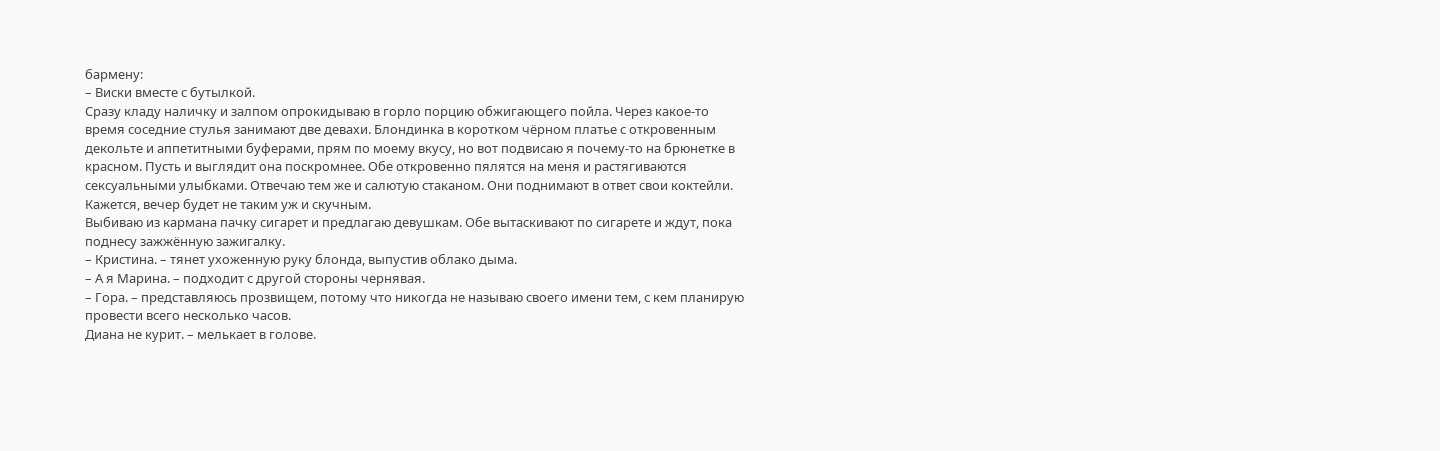бармену:
– Виски вместе с бутылкой.
Сразу кладу наличку и залпом опрокидываю в горло порцию обжигающего пойла. Через какое-то время соседние стулья занимают две девахи. Блондинка в коротком чёрном платье с откровенным декольте и аппетитными буферами, прям по моему вкусу, но вот подвисаю я почему-то на брюнетке в красном. Пусть и выглядит она поскромнее. Обе откровенно пялятся на меня и растягиваются сексуальными улыбками. Отвечаю тем же и салютую стаканом. Они поднимают в ответ свои коктейли.
Кажется, вечер будет не таким уж и скучным.
Выбиваю из кармана пачку сигарет и предлагаю девушкам. Обе вытаскивают по сигарете и ждут, пока поднесу зажжённую зажигалку.
– Кристина. – тянет ухоженную руку блонда, выпустив облако дыма.
– А я Марина. – подходит с другой стороны чернявая.
– Гора. – представляюсь прозвищем, потому что никогда не называю своего имени тем, с кем планирую провести всего несколько часов.
Диана не курит. – мелькает в голове.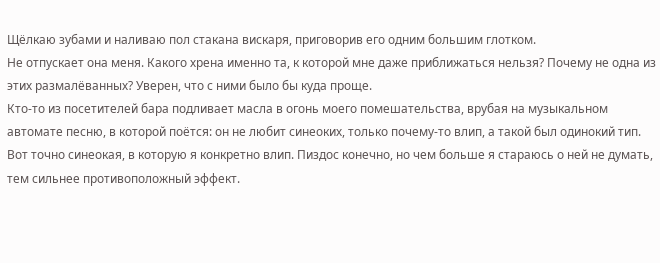Щёлкаю зубами и наливаю пол стакана вискаря, приговорив его одним большим глотком.
Не отпускает она меня. Какого хрена именно та, к которой мне даже приближаться нельзя? Почему не одна из этих размалёванных? Уверен, что с ними было бы куда проще.
Кто-то из посетителей бара подливает масла в огонь моего помешательства, врубая на музыкальном автомате песню, в которой поётся: он не любит синеоких, только почему-то влип, а такой был одинокий тип.
Вот точно синеокая, в которую я конкретно влип. Пиздос конечно, но чем больше я стараюсь о ней не думать, тем сильнее противоположный эффект.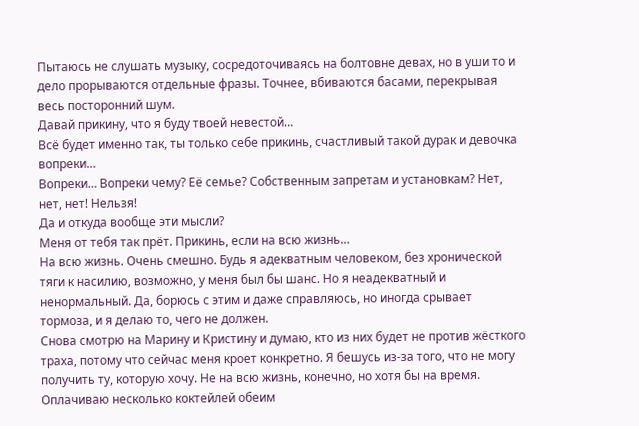Пытаюсь не слушать музыку, сосредоточиваясь на болтовне девах, но в уши то и дело прорываются отдельные фразы. Точнее, вбиваются басами, перекрывая весь посторонний шум.
Давай прикину, что я буду твоей невестой…
Всё будет именно так, ты только себе прикинь, счастливый такой дурак и девочка вопреки…
Вопреки… Вопреки чему? Её семье? Собственным запретам и установкам? Нет, нет, нет! Нельзя!
Да и откуда вообще эти мысли?
Меня от тебя так прёт. Прикинь, если на всю жизнь…
На всю жизнь. Очень смешно. Будь я адекватным человеком, без хронической тяги к насилию, возможно, у меня был бы шанс. Но я неадекватный и ненормальный. Да, борюсь с этим и даже справляюсь, но иногда срывает тормоза, и я делаю то, чего не должен.
Снова смотрю на Марину и Кристину и думаю, кто из них будет не против жёсткого траха, потому что сейчас меня кроет конкретно. Я бешусь из-за того, что не могу получить ту, которую хочу. Не на всю жизнь, конечно, но хотя бы на время.
Оплачиваю несколько коктейлей обеим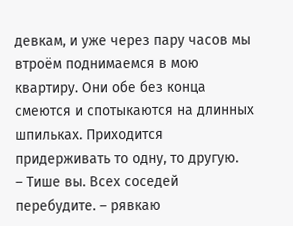девкам, и уже через пару часов мы втроём поднимаемся в мою квартиру. Они обе без конца смеются и спотыкаются на длинных шпильках. Приходится придерживать то одну, то другую.
– Тише вы. Всех соседей перебудите. – рявкаю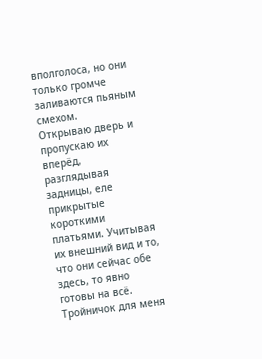вполголоса, но они только громче заливаются пьяным смехом.
Открываю дверь и пропускаю их вперёд, разглядывая задницы, еле прикрытые короткими платьями. Учитывая их внешний вид и то, что они сейчас обе здесь, то явно готовы на всё.
Тройничок для меня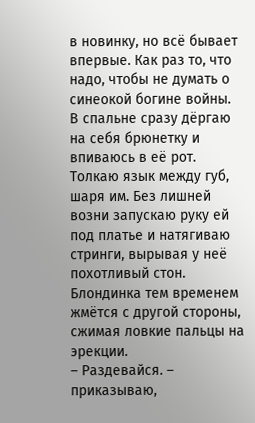в новинку, но всё бывает впервые. Как раз то, что надо, чтобы не думать о синеокой богине войны.
В спальне сразу дёргаю на себя брюнетку и впиваюсь в её рот. Толкаю язык между губ, шаря им. Без лишней возни запускаю руку ей под платье и натягиваю стринги, вырывая у неё похотливый стон.
Блондинка тем временем жмётся с другой стороны, сжимая ловкие пальцы на эрекции.
– Раздевайся. – приказываю,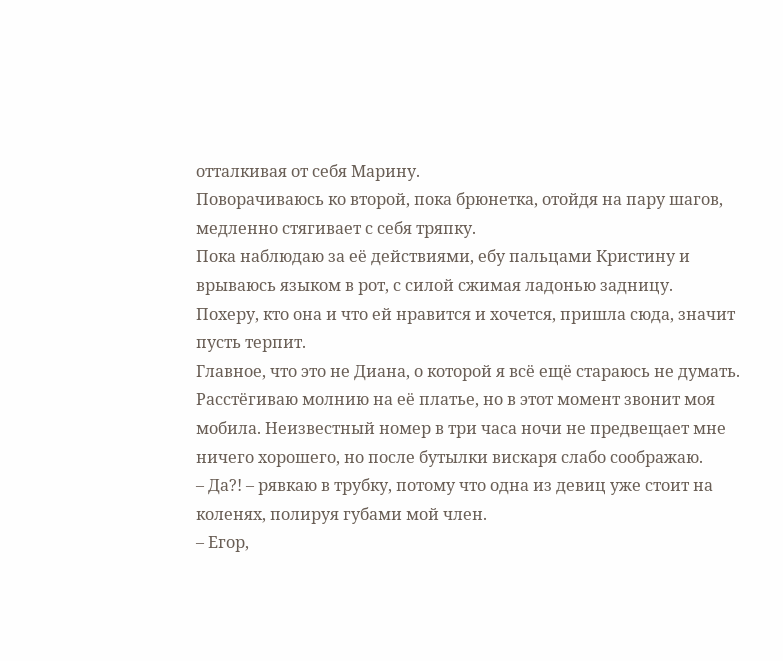отталкивая от себя Марину.
Поворачиваюсь ко второй, пока брюнетка, отойдя на пару шагов, медленно стягивает с себя тряпку.
Пока наблюдаю за её действиями, ебу пальцами Кристину и врываюсь языком в рот, с силой сжимая ладонью задницу.
Похеру, кто она и что ей нравится и хочется, пришла сюда, значит пусть терпит.
Главное, что это не Диана, о которой я всё ещё стараюсь не думать.
Расстёгиваю молнию на её платье, но в этот момент звонит моя мобила. Неизвестный номер в три часа ночи не предвещает мне ничего хорошего, но после бутылки вискаря слабо соображаю.
– Да?! – рявкаю в трубку, потому что одна из девиц уже стоит на коленях, полируя губами мой член.
– Егор,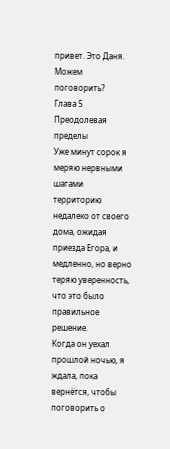привет. Это Даня. Можем поговорить?
Глава 5
Преодолевая пределы
Уже минут сорок я меряю нервными шагами территорию недалеко от своего дома, ожидая приезда Егора, и медленно, но верно теряю уверенность, что это было правильное решение.
Когда он уехал прошлой ночью, я ждала, пока вернётся, чтобы поговорить о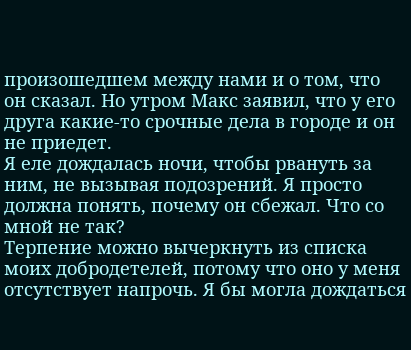произошедшем между нами и о том, что он сказал. Но утром Макс заявил, что у его друга какие-то срочные дела в городе и он не приедет.
Я еле дождалась ночи, чтобы рвануть за ним, не вызывая подозрений. Я просто должна понять, почему он сбежал. Что со мной не так?
Терпение можно вычеркнуть из списка моих добродетелей, потому что оно у меня отсутствует напрочь. Я бы могла дождаться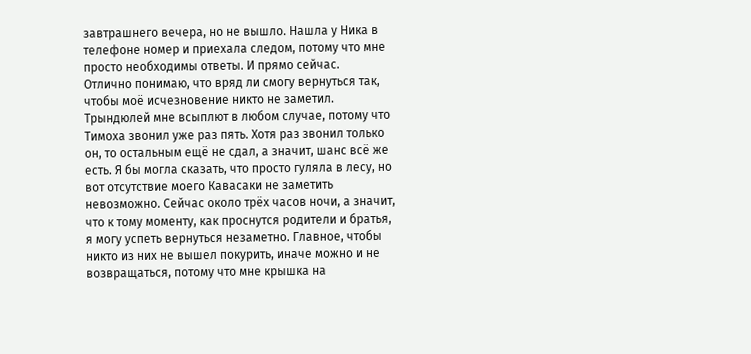завтрашнего вечера, но не вышло. Нашла у Ника в телефоне номер и приехала следом, потому что мне просто необходимы ответы. И прямо сейчас.
Отлично понимаю, что вряд ли смогу вернуться так, чтобы моё исчезновение никто не заметил. Трындюлей мне всыплют в любом случае, потому что Тимоха звонил уже раз пять. Хотя раз звонил только он, то остальным ещё не сдал, а значит, шанс всё же есть. Я бы могла сказать, что просто гуляла в лесу, но вот отсутствие моего Кавасаки не заметить невозможно. Сейчас около трёх часов ночи, а значит, что к тому моменту, как проснутся родители и братья, я могу успеть вернуться незаметно. Главное, чтобы никто из них не вышел покурить, иначе можно и не возвращаться, потому что мне крышка на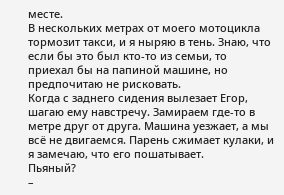месте.
В нескольких метрах от моего мотоцикла тормозит такси, и я ныряю в тень. Знаю, что если бы это был кто-то из семьи, то приехал бы на папиной машине, но предпочитаю не рисковать.
Когда с заднего сидения вылезает Егор, шагаю ему навстречу. Замираем где-то в метре друг от друга. Машина уезжает, а мы всё не двигаемся. Парень сжимает кулаки, и я замечаю, что его пошатывает.
Пьяный?
–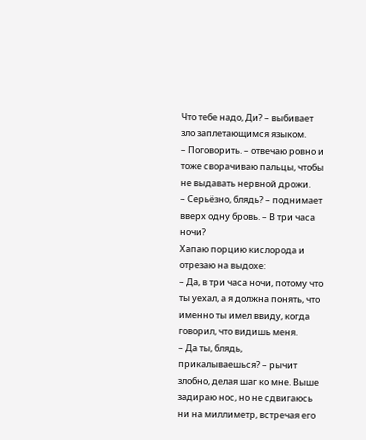Что тебе надо, Ди? – выбивает зло заплетающимся языком.
– Поговорить. – отвечаю ровно и тоже сворачиваю пальцы, чтобы не выдавать нервной дрожи.
– Серьёзно, блядь? – поднимает вверх одну бровь. – В три часа ночи?
Хапаю порцию кислорода и отрезаю на выдохе:
– Да, в три часа ночи, потому что ты уехал, а я должна понять, что именно ты имел ввиду, когда говорил, что видишь меня.
– Да ты, блядь, прикалываешься? – рычит злобно, делая шаг ко мне. Выше задираю нос, но не сдвигаюсь ни на миллиметр, встречая его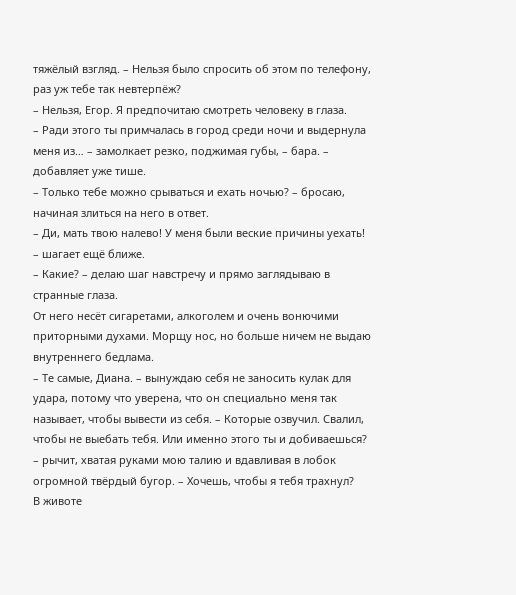тяжёлый взгляд. – Нельзя было спросить об этом по телефону, раз уж тебе так невтерпёж?
– Нельзя, Егор. Я предпочитаю смотреть человеку в глаза.
– Ради этого ты примчалась в город среди ночи и выдернула меня из… – замолкает резко, поджимая губы, – бара. – добавляет уже тише.
– Только тебе можно срываться и ехать ночью? – бросаю, начиная злиться на него в ответ.
– Ди, мать твою налево! У меня были веские причины уехать! – шагает ещё ближе.
– Какие? – делаю шаг навстречу и прямо заглядываю в странные глаза.
От него несёт сигаретами, алкоголем и очень вонючими приторными духами. Морщу нос, но больше ничем не выдаю внутреннего бедлама.
– Те самые, Диана. – вынуждаю себя не заносить кулак для удара, потому что уверена, что он специально меня так называет, чтобы вывести из себя. – Которые озвучил. Свалил, чтобы не выебать тебя. Или именно этого ты и добиваешься? – рычит, хватая руками мою талию и вдавливая в лобок огромной твёрдый бугор. – Хочешь, чтобы я тебя трахнул?
В животе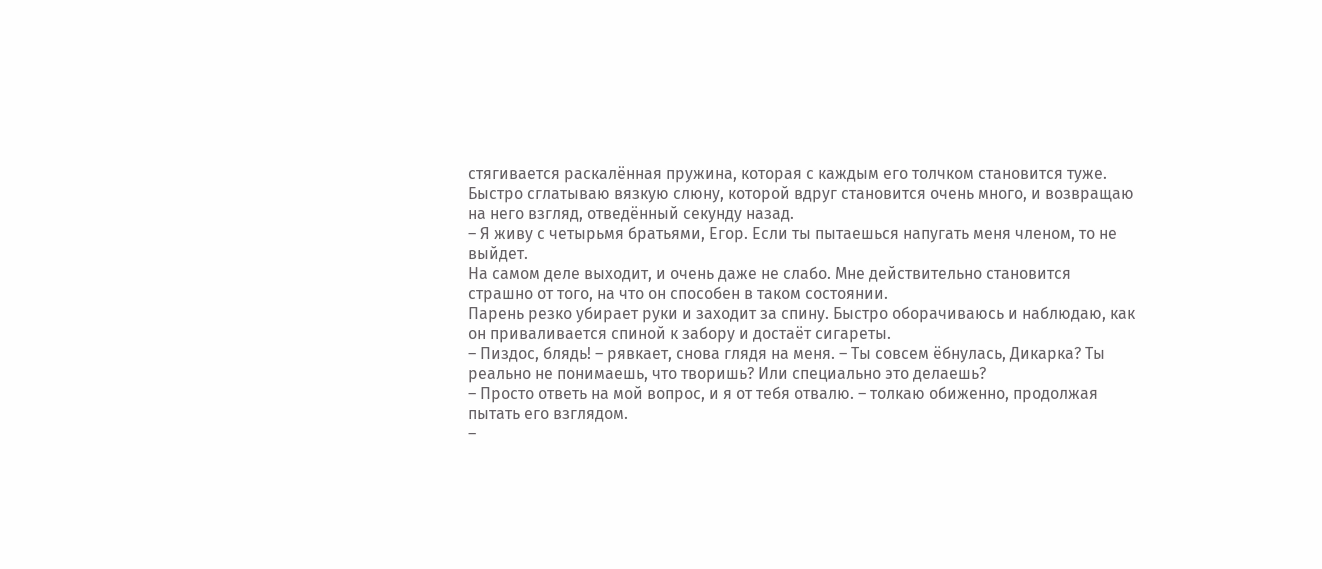стягивается раскалённая пружина, которая с каждым его толчком становится туже. Быстро сглатываю вязкую слюну, которой вдруг становится очень много, и возвращаю на него взгляд, отведённый секунду назад.
– Я живу с четырьмя братьями, Егор. Если ты пытаешься напугать меня членом, то не выйдет.
На самом деле выходит, и очень даже не слабо. Мне действительно становится страшно от того, на что он способен в таком состоянии.
Парень резко убирает руки и заходит за спину. Быстро оборачиваюсь и наблюдаю, как он приваливается спиной к забору и достаёт сигареты.
– Пиздос, блядь! – рявкает, снова глядя на меня. – Ты совсем ёбнулась, Дикарка? Ты реально не понимаешь, что творишь? Или специально это делаешь?
– Просто ответь на мой вопрос, и я от тебя отвалю. – толкаю обиженно, продолжая пытать его взглядом.
–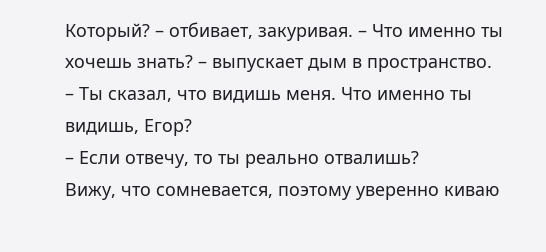Который? – отбивает, закуривая. – Что именно ты хочешь знать? – выпускает дым в пространство.
– Ты сказал, что видишь меня. Что именно ты видишь, Егор?
– Если отвечу, то ты реально отвалишь?
Вижу, что сомневается, поэтому уверенно киваю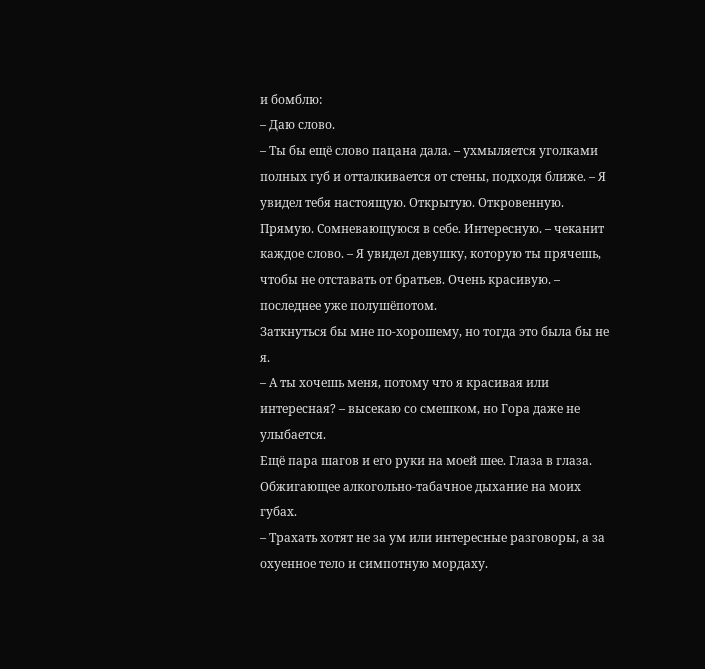и бомблю:
– Даю слово.
– Ты бы ещё слово пацана дала. – ухмыляется уголками полных губ и отталкивается от стены, подходя ближе. – Я увидел тебя настоящую. Открытую. Откровенную. Прямую. Сомневающуюся в себе. Интересную. – чеканит каждое слово. – Я увидел девушку, которую ты прячешь, чтобы не отставать от братьев. Очень красивую. – последнее уже полушёпотом.
Заткнуться бы мне по-хорошему, но тогда это была бы не я.
– А ты хочешь меня, потому что я красивая или интересная? – высекаю со смешком, но Гора даже не улыбается.
Ещё пара шагов и его руки на моей шее. Глаза в глаза. Обжигающее алкогольно-табачное дыхание на моих губах.
– Трахать хотят не за ум или интересные разговоры, а за охуенное тело и симпотную мордаху.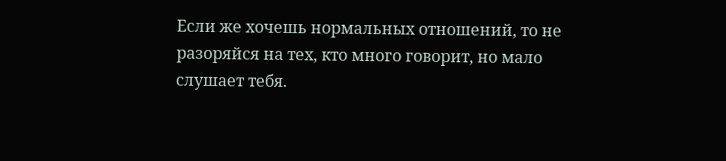Если же хочешь нормальных отношений, то не разоряйся на тех, кто много говорит, но мало слушает тебя.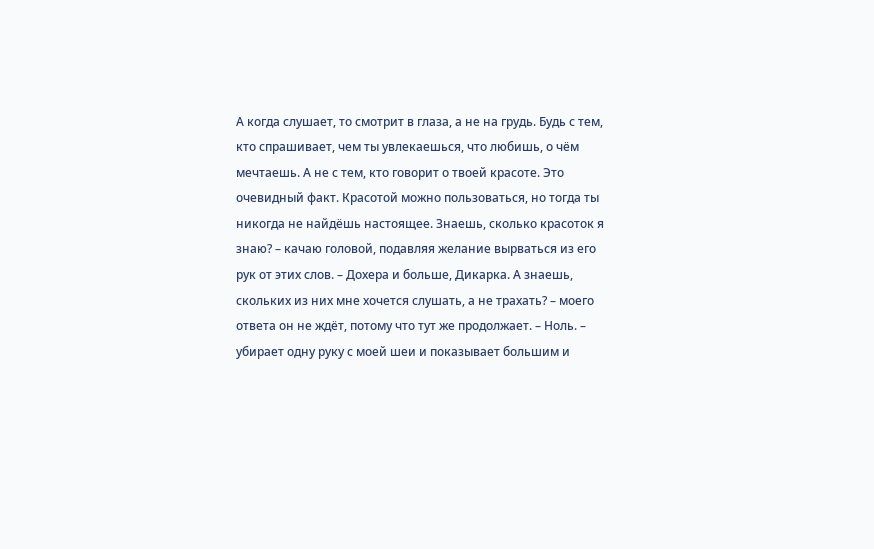А когда слушает, то смотрит в глаза, а не на грудь. Будь с тем, кто спрашивает, чем ты увлекаешься, что любишь, о чём мечтаешь. А не с тем, кто говорит о твоей красоте. Это очевидный факт. Красотой можно пользоваться, но тогда ты никогда не найдёшь настоящее. Знаешь, сколько красоток я знаю? – качаю головой, подавляя желание вырваться из его рук от этих слов. – Дохера и больше, Дикарка. А знаешь, скольких из них мне хочется слушать, а не трахать? – моего ответа он не ждёт, потому что тут же продолжает. – Ноль. – убирает одну руку с моей шеи и показывает большим и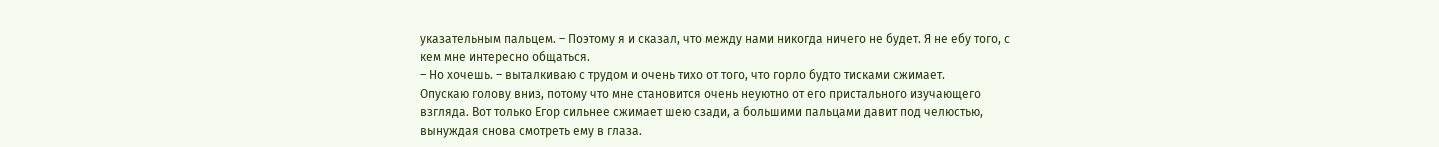указательным пальцем. – Поэтому я и сказал, что между нами никогда ничего не будет. Я не ебу того, с кем мне интересно общаться.
– Но хочешь. – выталкиваю с трудом и очень тихо от того, что горло будто тисками сжимает.
Опускаю голову вниз, потому что мне становится очень неуютно от его пристального изучающего взгляда. Вот только Егор сильнее сжимает шею сзади, а большими пальцами давит под челюстью, вынуждая снова смотреть ему в глаза.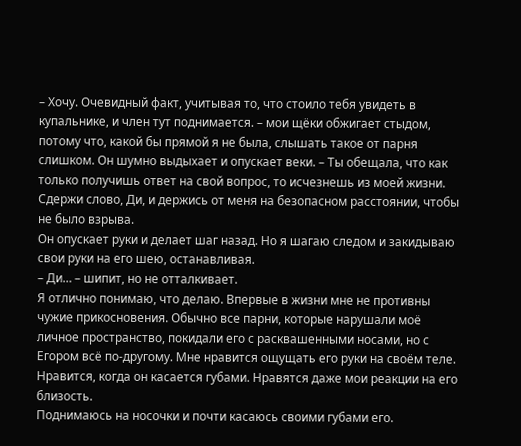– Хочу. Очевидный факт, учитывая то, что стоило тебя увидеть в купальнике, и член тут поднимается. – мои щёки обжигает стыдом, потому что, какой бы прямой я не была, слышать такое от парня слишком. Он шумно выдыхает и опускает веки. – Ты обещала, что как только получишь ответ на свой вопрос, то исчезнешь из моей жизни. Сдержи слово, Ди, и держись от меня на безопасном расстоянии, чтобы не было взрыва.
Он опускает руки и делает шаг назад. Но я шагаю следом и закидываю свои руки на его шею, останавливая.
– Ди… – шипит, но не отталкивает.
Я отлично понимаю, что делаю. Впервые в жизни мне не противны чужие прикосновения. Обычно все парни, которые нарушали моё личное пространство, покидали его с расквашенными носами, но с Егором всё по-другому. Мне нравится ощущать его руки на своём теле. Нравится, когда он касается губами. Нравятся даже мои реакции на его близость.
Поднимаюсь на носочки и почти касаюсь своими губами его.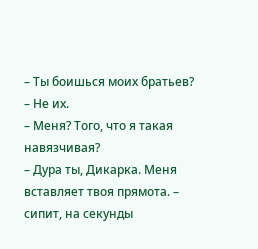– Ты боишься моих братьев?
– Не их.
– Меня? Того, что я такая навязчивая?
– Дура ты, Дикарка. Меня вставляет твоя прямота. – сипит, на секунды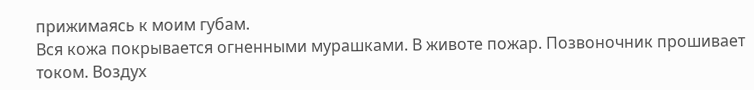прижимаясь к моим губам.
Вся кожа покрывается огненными мурашками. В животе пожар. Позвоночник прошивает током. Воздух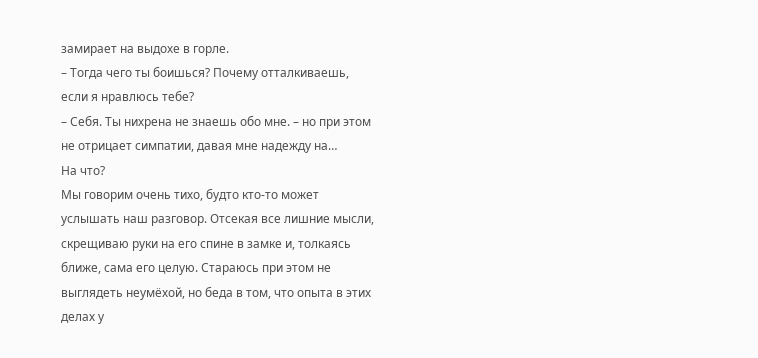замирает на выдохе в горле.
– Тогда чего ты боишься? Почему отталкиваешь, если я нравлюсь тебе?
– Себя. Ты нихрена не знаешь обо мне. – но при этом не отрицает симпатии, давая мне надежду на…
На что?
Мы говорим очень тихо, будто кто-то может услышать наш разговор. Отсекая все лишние мысли, скрещиваю руки на его спине в замке и, толкаясь ближе, сама его целую. Стараюсь при этом не выглядеть неумёхой, но беда в том, что опыта в этих делах у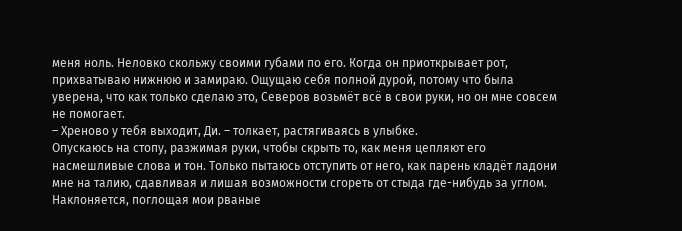меня ноль. Неловко скольжу своими губами по его. Когда он приоткрывает рот, прихватываю нижнюю и замираю. Ощущаю себя полной дурой, потому что была уверена, что как только сделаю это, Северов возьмёт всё в свои руки, но он мне совсем не помогает.
– Хреново у тебя выходит, Ди. – толкает, растягиваясь в улыбке.
Опускаюсь на стопу, разжимая руки, чтобы скрыть то, как меня цепляют его насмешливые слова и тон. Только пытаюсь отступить от него, как парень кладёт ладони мне на талию, сдавливая и лишая возможности сгореть от стыда где-нибудь за углом. Наклоняется, поглощая мои рваные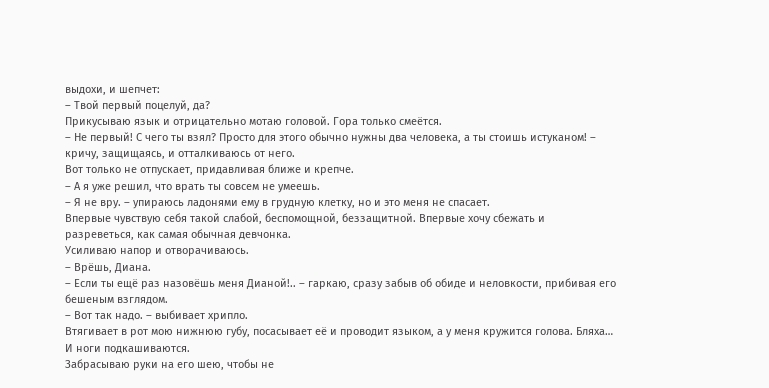выдохи, и шепчет:
– Твой первый поцелуй, да?
Прикусываю язык и отрицательно мотаю головой. Гора только смеётся.
– Не первый! С чего ты взял? Просто для этого обычно нужны два человека, а ты стоишь истуканом! – кричу, защищаясь, и отталкиваюсь от него.
Вот только не отпускает, придавливая ближе и крепче.
– А я уже решил, что врать ты совсем не умеешь.
– Я не вру. – упираюсь ладонями ему в грудную клетку, но и это меня не спасает.
Впервые чувствую себя такой слабой, беспомощной, беззащитной. Впервые хочу сбежать и разреветься, как самая обычная девчонка.
Усиливаю напор и отворачиваюсь.
– Врёшь, Диана.
– Если ты ещё раз назовёшь меня Дианой!.. – гаркаю, сразу забыв об обиде и неловкости, прибивая его бешеным взглядом.
– Вот так надо. – выбивает хрипло.
Втягивает в рот мою нижнюю губу, посасывает её и проводит языком, а у меня кружится голова. Бляха… И ноги подкашиваются.
Забрасываю руки на его шею, чтобы не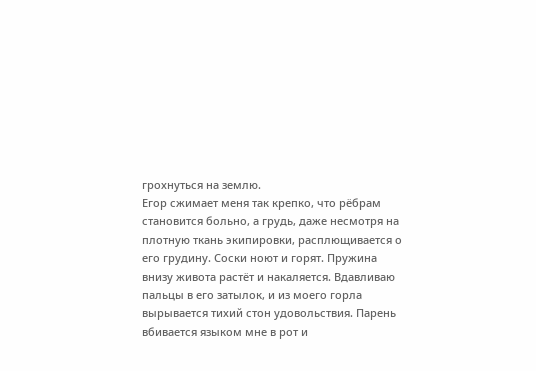грохнуться на землю.
Егор сжимает меня так крепко, что рёбрам становится больно, а грудь, даже несмотря на плотную ткань экипировки, расплющивается о его грудину. Соски ноют и горят. Пружина внизу живота растёт и накаляется. Вдавливаю пальцы в его затылок, и из моего горла вырывается тихий стон удовольствия. Парень вбивается языком мне в рот и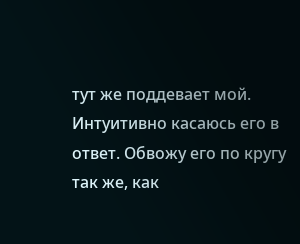тут же поддевает мой. Интуитивно касаюсь его в ответ. Обвожу его по кругу так же, как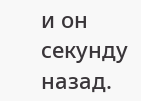и он секунду назад.